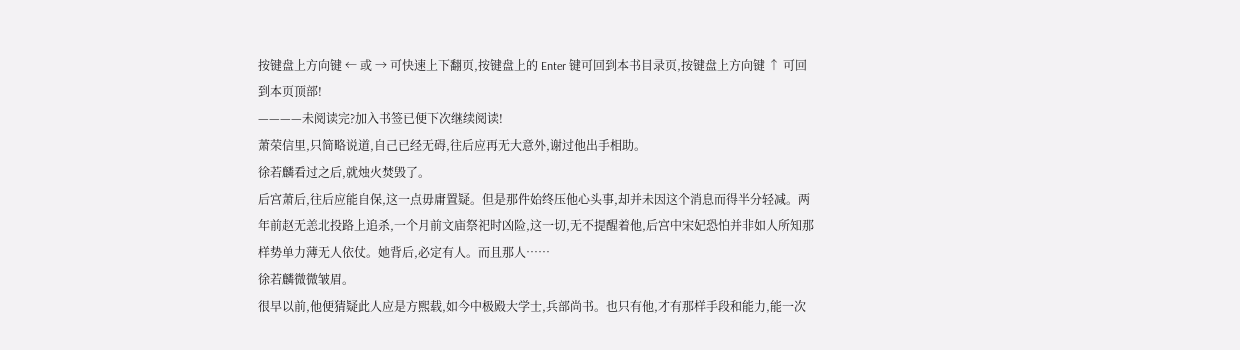按键盘上方向键 ← 或 → 可快速上下翻页,按键盘上的 Enter 键可回到本书目录页,按键盘上方向键 ↑ 可回到本页顶部!
————未阅读完?加入书签已便下次继续阅读!
萧荣信里,只简略说道,自己已经无碍,往后应再无大意外,谢过他出手相助。
徐若麟看过之后,就烛火焚毁了。
后宫萧后,往后应能自保,这一点毋庸置疑。但是那件始终压他心头事,却并未因这个消息而得半分轻减。两年前赵无恙北投路上追杀,一个月前文庙祭祀时凶险,这一切,无不提醒着他,后宫中宋妃恐怕并非如人所知那样势单力薄无人依仗。她背后,必定有人。而且那人……
徐若麟微微皱眉。
很早以前,他便猜疑此人应是方熙载,如今中极殿大学士,兵部尚书。也只有他,才有那样手段和能力,能一次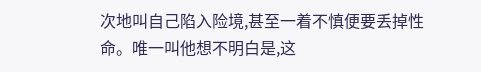次地叫自己陷入险境,甚至一着不慎便要丢掉性命。唯一叫他想不明白是,这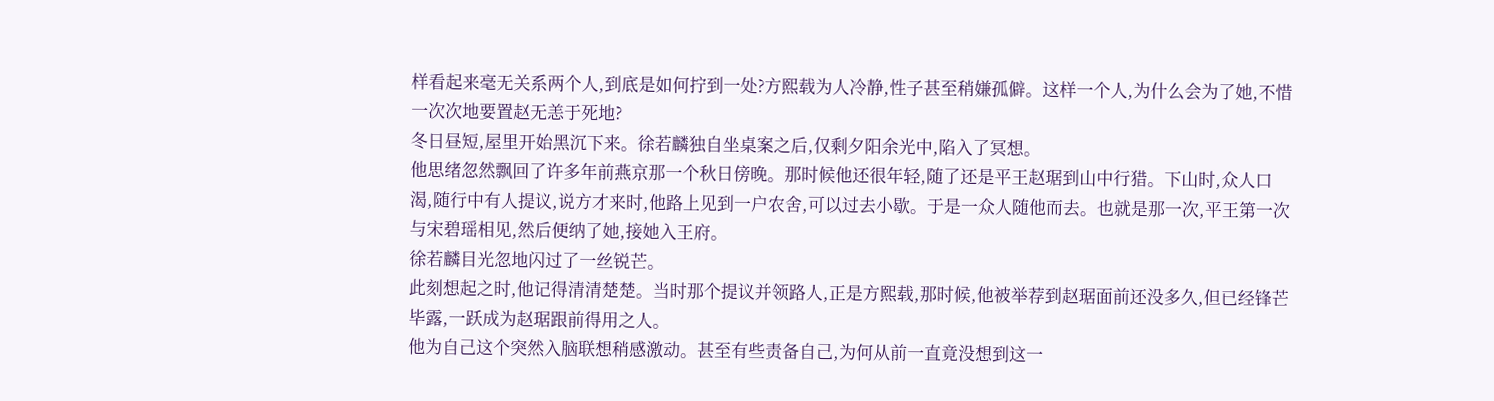样看起来毫无关系两个人,到底是如何拧到一处?方熙载为人冷静,性子甚至稍嫌孤僻。这样一个人,为什么会为了她,不惜一次次地要置赵无恙于死地?
冬日昼短,屋里开始黑沉下来。徐若麟独自坐桌案之后,仅剩夕阳余光中,陷入了冥想。
他思绪忽然飘回了许多年前燕京那一个秋日傍晚。那时候他还很年轻,随了还是平王赵琚到山中行猎。下山时,众人口渴,随行中有人提议,说方才来时,他路上见到一户农舍,可以过去小歇。于是一众人随他而去。也就是那一次,平王第一次与宋碧瑶相见,然后便纳了她,接她入王府。
徐若麟目光忽地闪过了一丝锐芒。
此刻想起之时,他记得清清楚楚。当时那个提议并领路人,正是方熙载,那时候,他被举荐到赵琚面前还没多久,但已经锋芒毕露,一跃成为赵琚跟前得用之人。
他为自己这个突然入脑联想稍感激动。甚至有些责备自己,为何从前一直竟没想到这一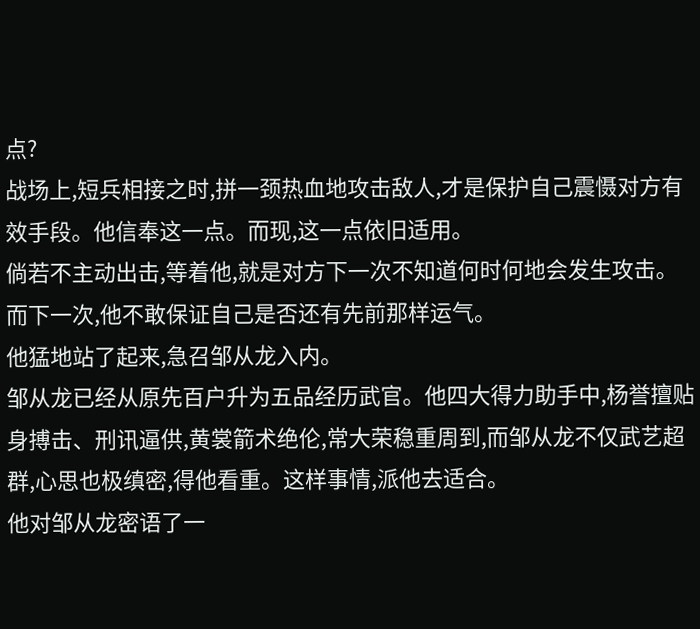点?
战场上,短兵相接之时,拼一颈热血地攻击敌人,才是保护自己震慑对方有效手段。他信奉这一点。而现,这一点依旧适用。
倘若不主动出击,等着他,就是对方下一次不知道何时何地会发生攻击。而下一次,他不敢保证自己是否还有先前那样运气。
他猛地站了起来,急召邹从龙入内。
邹从龙已经从原先百户升为五品经历武官。他四大得力助手中,杨誉擅贴身搏击、刑讯逼供,黄裳箭术绝伦,常大荣稳重周到,而邹从龙不仅武艺超群,心思也极缜密,得他看重。这样事情,派他去适合。
他对邹从龙密语了一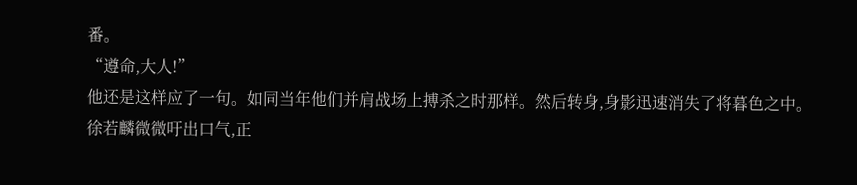番。
“遵命,大人!”
他还是这样应了一句。如同当年他们并肩战场上搏杀之时那样。然后转身,身影迅速消失了将暮色之中。
徐若麟微微吁出口气,正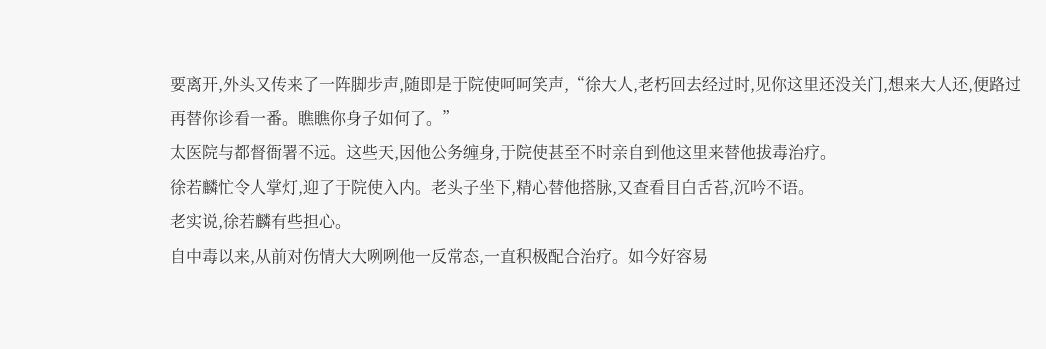要离开,外头又传来了一阵脚步声,随即是于院使呵呵笑声,“徐大人,老朽回去经过时,见你这里还没关门,想来大人还,便路过再替你诊看一番。瞧瞧你身子如何了。”
太医院与都督衙署不远。这些天,因他公务缠身,于院使甚至不时亲自到他这里来替他拔毒治疗。
徐若麟忙令人掌灯,迎了于院使入内。老头子坐下,精心替他搭脉,又查看目白舌苔,沉吟不语。
老实说,徐若麟有些担心。
自中毒以来,从前对伤情大大咧咧他一反常态,一直积极配合治疗。如今好容易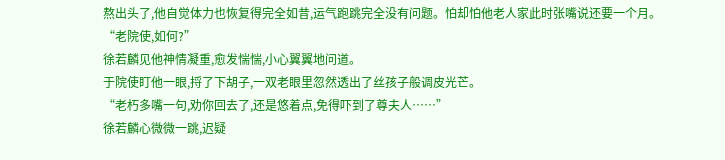熬出头了,他自觉体力也恢复得完全如昔,运气跑跳完全没有问题。怕却怕他老人家此时张嘴说还要一个月。
“老院使,如何?”
徐若麟见他神情凝重,愈发惴惴,小心翼翼地问道。
于院使盯他一眼,捋了下胡子,一双老眼里忽然透出了丝孩子般调皮光芒。
“老朽多嘴一句,劝你回去了,还是悠着点,免得吓到了尊夫人……”
徐若麟心微微一跳,迟疑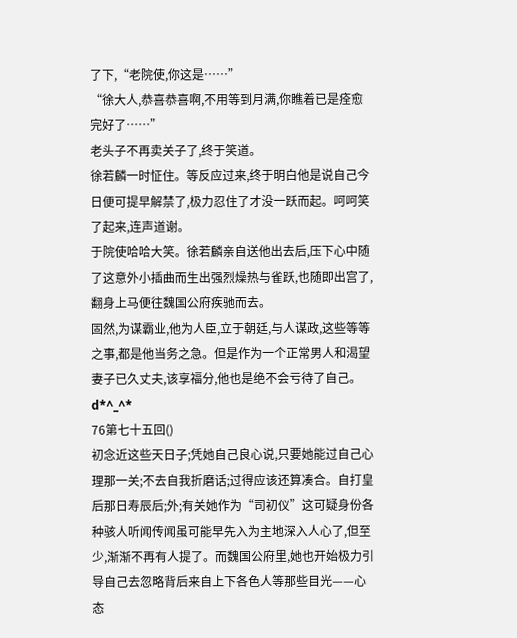了下,“老院使,你这是……”
“徐大人,恭喜恭喜啊,不用等到月满,你瞧着已是痊愈完好了……”
老头子不再卖关子了,终于笑道。
徐若麟一时怔住。等反应过来,终于明白他是说自己今日便可提早解禁了,极力忍住了才没一跃而起。呵呵笑了起来,连声道谢。
于院使哈哈大笑。徐若麟亲自送他出去后,压下心中随了这意外小插曲而生出强烈燥热与雀跃,也随即出宫了,翻身上马便往魏国公府疾驰而去。
固然,为谋霸业,他为人臣,立于朝廷,与人谋政,这些等等之事,都是他当务之急。但是作为一个正常男人和渴望妻子已久丈夫,该享福分,他也是绝不会亏待了自己。
d*^_^*
76第七十五回()
初念近这些天日子;凭她自己良心说,只要她能过自己心理那一关;不去自我折磨话;过得应该还算凑合。自打皇后那日寿辰后;外;有关她作为“司初仪”这可疑身份各种骇人听闻传闻虽可能早先入为主地深入人心了,但至少,渐渐不再有人提了。而魏国公府里,她也开始极力引导自己去忽略背后来自上下各色人等那些目光——心态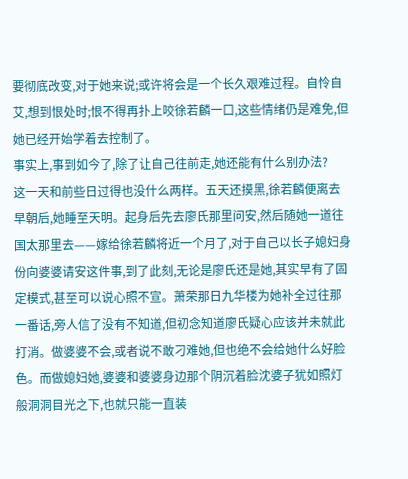要彻底改变,对于她来说;或许将会是一个长久艰难过程。自怜自艾,想到恨处时;恨不得再扑上咬徐若麟一口,这些情绪仍是难免,但她已经开始学着去控制了。
事实上,事到如今了,除了让自己往前走,她还能有什么别办法?
这一天和前些日过得也没什么两样。五天还摸黑,徐若麟便离去早朝后,她睡至天明。起身后先去廖氏那里问安,然后随她一道往国太那里去——嫁给徐若麟将近一个月了,对于自己以长子媳妇身份向婆婆请安这件事,到了此刻,无论是廖氏还是她,其实早有了固定模式,甚至可以说心照不宣。萧荣那日九华楼为她补全过往那一番话,旁人信了没有不知道,但初念知道廖氏疑心应该并未就此打消。做婆婆不会,或者说不敢刁难她,但也绝不会给她什么好脸色。而做媳妇她,婆婆和婆婆身边那个阴沉着脸沈婆子犹如照灯般洞洞目光之下,也就只能一直装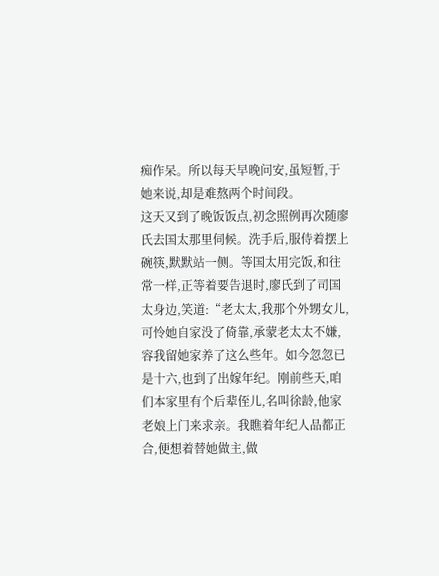痴作呆。所以每天早晚问安,虽短暂,于她来说,却是难熬两个时间段。
这天又到了晚饭饭点,初念照例再次随廖氏去国太那里伺候。洗手后,服侍着摆上碗筷,默默站一侧。等国太用完饭,和往常一样,正等着要告退时,廖氏到了司国太身边,笑道:“老太太,我那个外甥女儿,可怜她自家没了倚靠,承蒙老太太不嫌,容我留她家养了这么些年。如今忽忽已是十六,也到了出嫁年纪。刚前些天,咱们本家里有个后辈侄儿,名叫徐龄,他家老娘上门来求亲。我瞧着年纪人品都正合,便想着替她做主,做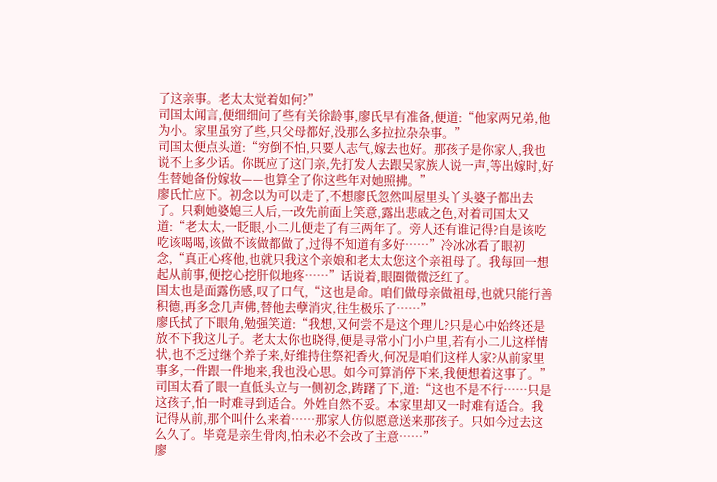了这亲事。老太太觉着如何?”
司国太闻言,便细细问了些有关徐龄事,廖氏早有准备,便道:“他家两兄弟,他为小。家里虽穷了些,只父母都好,没那么多拉拉杂杂事。”
司国太便点头道:“穷倒不怕,只要人志气,嫁去也好。那孩子是你家人,我也说不上多少话。你既应了这门亲,先打发人去跟吴家族人说一声,等出嫁时,好生替她备份嫁妆——也算全了你这些年对她照拂。”
廖氏忙应下。初念以为可以走了,不想廖氏忽然叫屋里头丫头婆子都出去了。只剩她婆媳三人后,一改先前面上笑意,露出悲戚之色,对着司国太又道:“老太太,一眨眼,小二儿便走了有三两年了。旁人还有谁记得?自是该吃吃该喝喝,该做不该做都做了,过得不知道有多好……”冷冰冰看了眼初念,“真正心疼他,也就只我这个亲娘和老太太您这个亲祖母了。我每回一想起从前事,便挖心挖肝似地疼……”话说着,眼圈微微泛红了。
国太也是面露伤感,叹了口气,“这也是命。咱们做母亲做祖母,也就只能行善积德,再多念几声佛,替他去孽消灾,往生极乐了……”
廖氏拭了下眼角,勉强笑道:“我想,又何尝不是这个理儿?只是心中始终还是放不下我这儿子。老太太你也晓得,便是寻常小门小户里,若有小二儿这样情状,也不乏过继个养子来,好维持住祭祀香火,何况是咱们这样人家?从前家里事多,一件跟一件地来,我也没心思。如今可算消停下来,我便想着这事了。”
司国太看了眼一直低头立与一侧初念,踌躇了下,道:“这也不是不行……只是这孩子,怕一时难寻到适合。外姓自然不妥。本家里却又一时难有适合。我记得从前,那个叫什么来着……那家人仿似愿意送来那孩子。只如今过去这么久了。毕竟是亲生骨肉,怕未必不会改了主意……”
廖